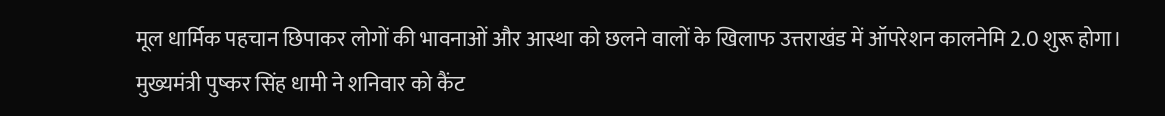मूल धार्मिक पहचान छिपाकर लोगों की भावनाओं और आस्था को छलने वालों के खिलाफ उत्तराखंड में ऑपरेशन कालनेमि 2.0 शुरू होगा। मुख्यमंत्री पुष्कर सिंह धामी ने शनिवार को कैंट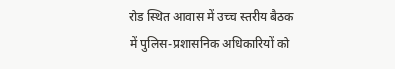रोड स्थित आवास में उच्च स्तरीय बैठक में पुलिस-प्रशासनिक अधिकारियों को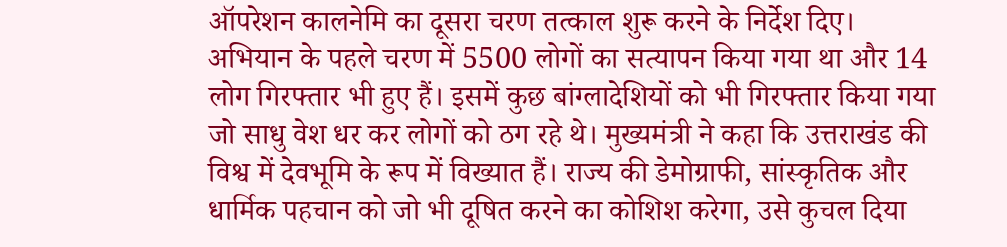ऑपरेशन कालनेमि का दूसरा चरण तत्काल शुरू करने के निर्देश दिए।
अभियान के पहले चरण में 5500 लोगों का सत्यापन किया गया था और 14 लोग गिरफ्तार भी हुए हैं। इसमें कुछ बांग्लादेशियों को भी गिरफ्तार किया गया जो साधु वेश धर कर लोगों को ठग रहे थे। मुख्यमंत्री ने कहा कि उत्तराखंड की विश्व में देवभूमि के रूप में विख्यात हैं। राज्य की डेमोग्राफी, सांस्कृतिक और धार्मिक पहचान को जो भी दूषित करने का कोशिश करेगा, उसे कुचल दिया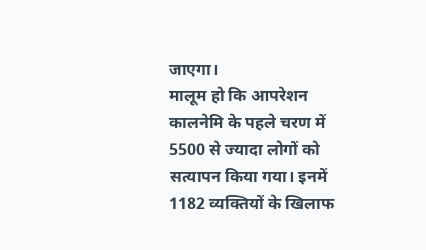जाएगा।
मालूम हो कि आपरेशन कालनेमि के पहले चरण में 5500 से ज्यादा लोगों को सत्यापन किया गया। इनमें 1182 व्यक्तियों के खिलाफ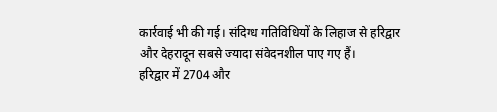कार्रवाई भी की गई। संदिग्ध गतिविधियों के लिहाज से हरिद्वार और देहरादून सबसे ज्यादा संवेदनशील पाए गए हैं।
हरिद्वार में 2704 और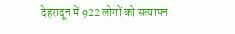देहरादून में 922 लोगों को सत्यापन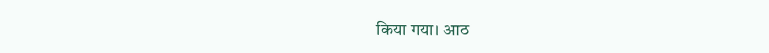किया गया। आठ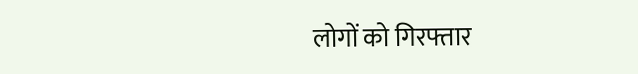लोगों को गिरफ्तार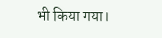भी किया गया।